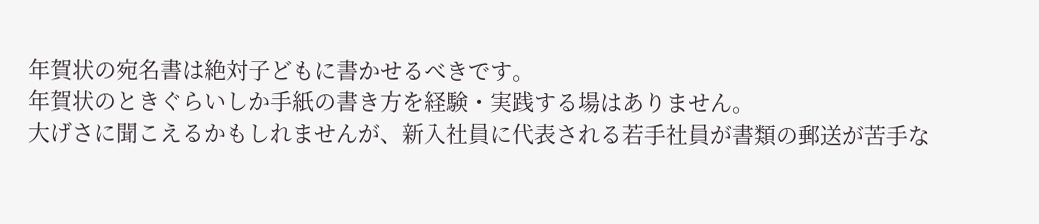年賀状の宛名書は絶対子どもに書かせるべきです。
年賀状のときぐらいしか手紙の書き方を経験・実践する場はありません。
大げさに聞こえるかもしれませんが、新入社員に代表される若手社員が書類の郵送が苦手な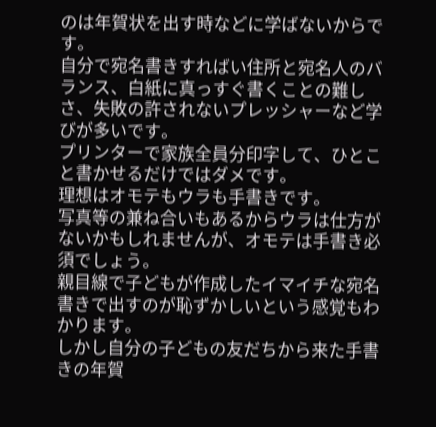のは年賀状を出す時などに学ばないからです。
自分で宛名書きすればい住所と宛名人のバランス、白紙に真っすぐ書くことの難しさ、失敗の許されないプレッシャーなど学びが多いです。
プリンターで家族全員分印字して、ひとこと書かせるだけではダメです。
理想はオモテもウラも手書きです。
写真等の兼ね合いもあるからウラは仕方がないかもしれませんが、オモテは手書き必須でしょう。
親目線で子どもが作成したイマイチな宛名書きで出すのが恥ずかしいという感覚もわかります。
しかし自分の子どもの友だちから来た手書きの年賀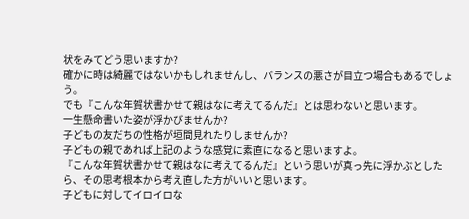状をみてどう思いますか?
確かに時は綺麗ではないかもしれませんし、バランスの悪さが目立つ場合もあるでしょう。
でも『こんな年賀状書かせて親はなに考えてるんだ』とは思わないと思います。
一生懸命書いた姿が浮かびませんか?
子どもの友だちの性格が垣間見れたりしませんか?
子どもの親であれば上記のような感覚に素直になると思いますよ。
『こんな年賀状書かせて親はなに考えてるんだ』という思いが真っ先に浮かぶとしたら、その思考根本から考え直した方がいいと思います。
子どもに対してイロイロな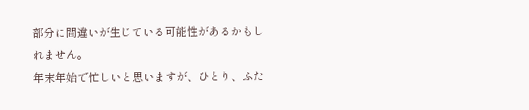部分に間違いが生じている可能性があるかもしれません。
年末年始で忙しいと思いますが、ひとり、ふた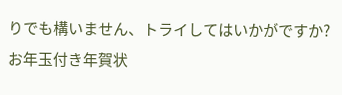りでも構いません、トライしてはいかがですか?
お年玉付き年賀状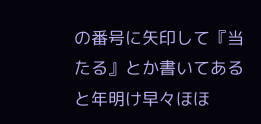の番号に矢印して『当たる』とか書いてあると年明け早々ほほ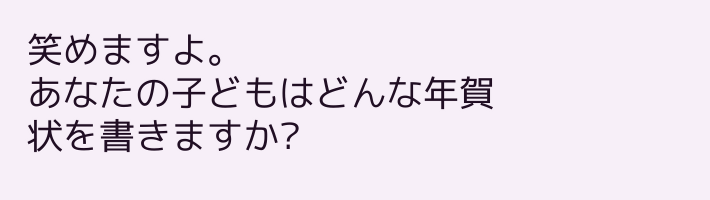笑めますよ。
あなたの子どもはどんな年賀状を書きますか?